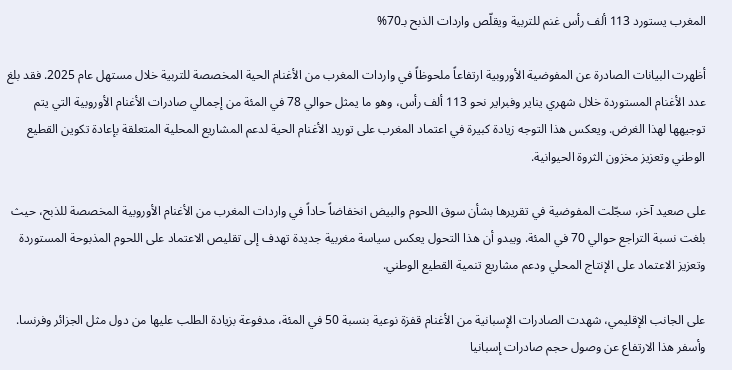المغرب يستورد 113 ألف رأس غنم للتربية ويقلّص واردات الذبح بـ70%

أظهرت البيانات الصادرة عن المفوضية الأوروبية ارتفاعاً ملحوظاً في واردات المغرب من الأغنام الحية المخصصة للتربية خلال مستهل عام 2025. فقد بلغ عدد الأغنام المستوردة خلال شهري يناير وفبراير نحو 113 ألف رأس، وهو ما يمثل حوالي 78 في المئة من إجمالي صادرات الأغنام الأوروبية التي يتم توجيهها لهذا الغرض. ويعكس هذا التوجه زيادة كبيرة في اعتماد المغرب على توريد الأغنام الحية لدعم المشاريع المحلية المتعلقة بإعادة تكوين القطيع الوطني وتعزيز مخزون الثروة الحيوانية.

على صعيد آخر، سجّلت المفوضية في تقريرها بشأن سوق اللحوم والبيض انخفاضاً حاداً في واردات المغرب من الأغنام الأوروبية المخصصة للذبح، حيث بلغت نسبة التراجع حوالي 70 في المئة. ويبدو أن هذا التحول يعكس سياسة مغربية جديدة تهدف إلى تقليص الاعتماد على اللحوم المذبوحة المستوردة وتعزيز الاعتماد على الإنتاج المحلي ودعم مشاريع تنمية القطيع الوطني.

على الجانب الإقليمي، شهدت الصادرات الإسبانية من الأغنام قفزة نوعية بنسبة 50 في المئة، مدفوعة بزيادة الطلب عليها من دول مثل الجزائر وفرنسا. وأسفر هذا الارتفاع عن وصول حجم صادرات إسبانيا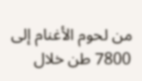من لحوم الأغنام إلى 7800 طن خلال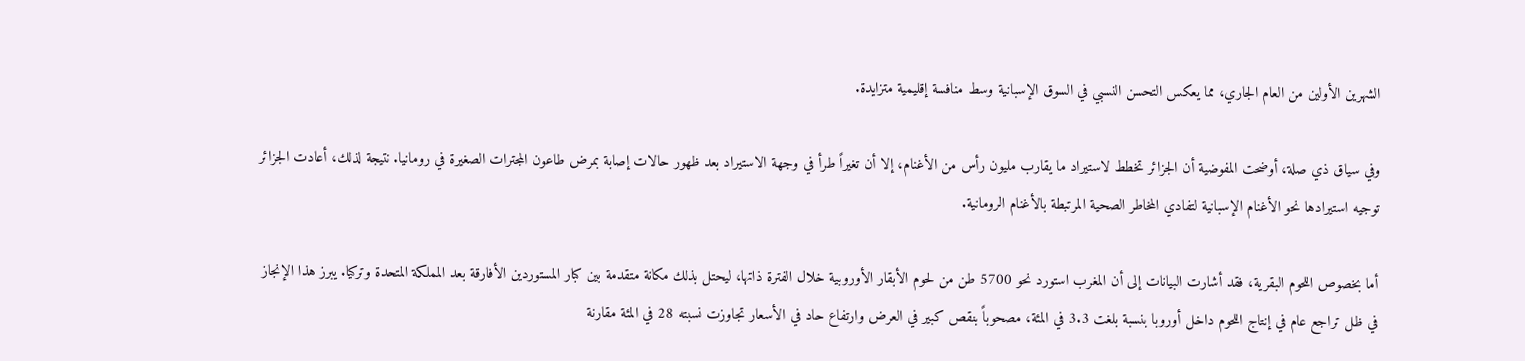الشهرين الأولين من العام الجاري، مما يعكس التحسن النسبي في السوق الإسبانية وسط منافسة إقليمية متزايدة.

وفي سياق ذي صلة، أوضحت المفوضية أن الجزائر تخطط لاستيراد ما يقارب مليون رأس من الأغنام، إلا أن تغيراً طرأ في وجهة الاستيراد بعد ظهور حالات إصابة بمرض طاعون المجترات الصغيرة في رومانيا. نتيجة لذلك، أعادت الجزائر توجيه استيرادها نحو الأغنام الإسبانية لتفادي المخاطر الصحية المرتبطة بالأغنام الرومانية.

أما بخصوص اللحوم البقرية، فقد أشارت البيانات إلى أن المغرب استورد نحو 5700 طن من لحوم الأبقار الأوروبية خلال الفترة ذاتها، ليحتل بذلك مكانة متقدمة بين كبار المستوردين الأفارقة بعد المملكة المتحدة وتركيا. يبرز هذا الإنجاز في ظل تراجع عام في إنتاج اللحوم داخل أوروبا بنسبة بلغت 3.3 في المئة، مصحوباً بنقص كبير في العرض وارتفاع حاد في الأسعار تجاوزت نسبته 28 في المئة مقارنة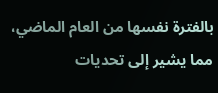بالفترة نفسها من العام الماضي، مما يشير إلى تحديات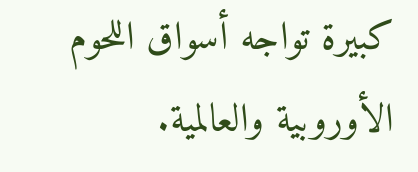كبيرة تواجه أسواق اللحوم الأوروبية والعالمية.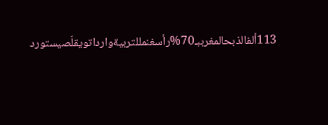113ألفالذبحالمغرببـ70%رأسغنمللتربيةوارداتويقلّصيستورد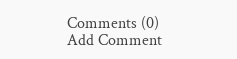Comments (0)
Add Comment